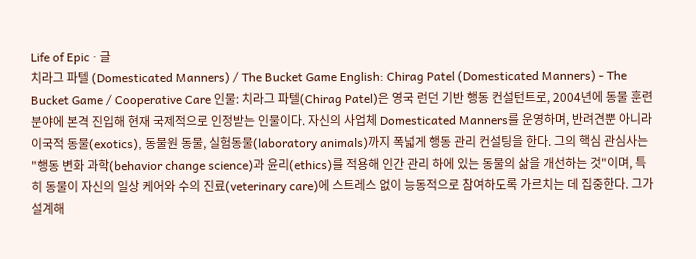Life of Epic · 글
치라그 파텔 (Domesticated Manners) / The Bucket Game English: Chirag Patel (Domesticated Manners) - The Bucket Game / Cooperative Care 인물: 치라그 파텔(Chirag Patel)은 영국 런던 기반 행동 컨설턴트로, 2004년에 동물 훈련 분야에 본격 진입해 현재 국제적으로 인정받는 인물이다. 자신의 사업체 Domesticated Manners를 운영하며, 반려견뿐 아니라 이국적 동물(exotics), 동물원 동물, 실험동물(laboratory animals)까지 폭넓게 행동 관리 컨설팅을 한다. 그의 핵심 관심사는 "행동 변화 과학(behavior change science)과 윤리(ethics)를 적용해 인간 관리 하에 있는 동물의 삶을 개선하는 것"이며, 특히 동물이 자신의 일상 케어와 수의 진료(veterinary care)에 스트레스 없이 능동적으로 참여하도록 가르치는 데 집중한다. 그가 설계해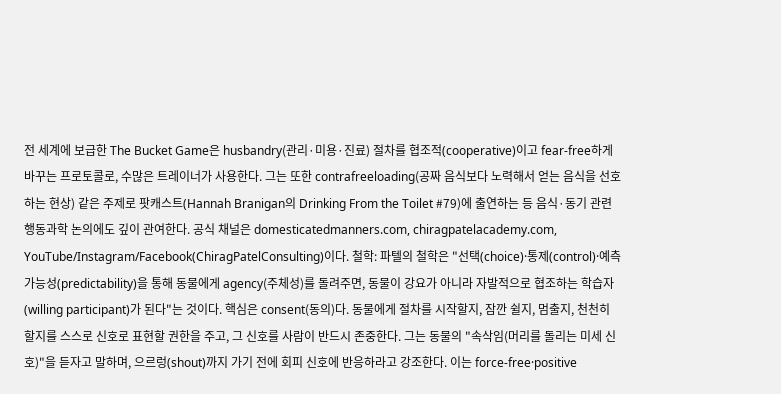전 세계에 보급한 The Bucket Game은 husbandry(관리·미용·진료) 절차를 협조적(cooperative)이고 fear-free하게 바꾸는 프로토콜로, 수많은 트레이너가 사용한다. 그는 또한 contrafreeloading(공짜 음식보다 노력해서 얻는 음식을 선호하는 현상) 같은 주제로 팟캐스트(Hannah Branigan의 Drinking From the Toilet #79)에 출연하는 등 음식·동기 관련 행동과학 논의에도 깊이 관여한다. 공식 채널은 domesticatedmanners.com, chiragpatelacademy.com, YouTube/Instagram/Facebook(ChiragPatelConsulting)이다. 철학: 파텔의 철학은 "선택(choice)·통제(control)·예측가능성(predictability)을 통해 동물에게 agency(주체성)를 돌려주면, 동물이 강요가 아니라 자발적으로 협조하는 학습자(willing participant)가 된다"는 것이다. 핵심은 consent(동의)다. 동물에게 절차를 시작할지, 잠깐 쉴지, 멈출지, 천천히 할지를 스스로 신호로 표현할 권한을 주고, 그 신호를 사람이 반드시 존중한다. 그는 동물의 "속삭임(머리를 돌리는 미세 신호)"을 듣자고 말하며, 으르렁(shout)까지 가기 전에 회피 신호에 반응하라고 강조한다. 이는 force-free·positive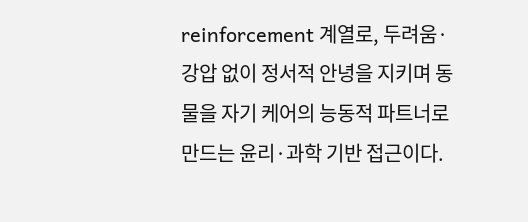reinforcement 계열로, 두려움·강압 없이 정서적 안녕을 지키며 동물을 자기 케어의 능동적 파트너로 만드는 윤리·과학 기반 접근이다.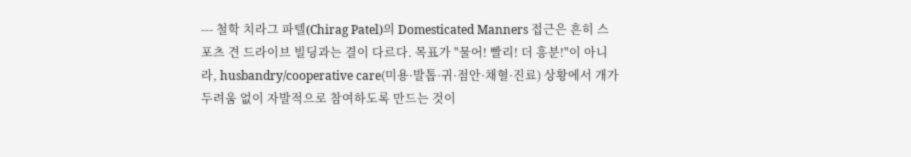--- 철학 치라그 파텔(Chirag Patel)의 Domesticated Manners 접근은 흔히 스포츠 견 드라이브 빌딩과는 결이 다르다. 목표가 "물어! 빨리! 더 흥분!"이 아니라, husbandry/cooperative care(미용·발톱·귀·점안·채혈·진료) 상황에서 개가 두려움 없이 자발적으로 참여하도록 만드는 것이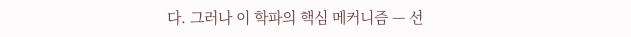다. 그러나 이 학파의 핵심 메커니즘 — 선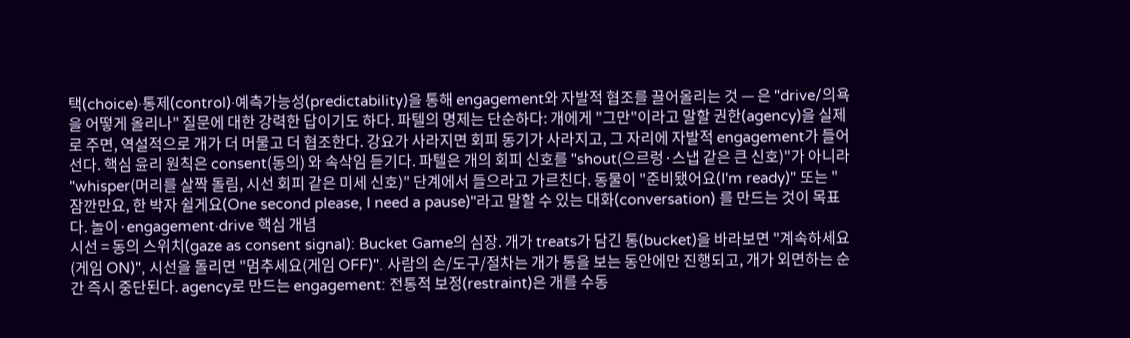택(choice)·통제(control)·예측가능성(predictability)을 통해 engagement와 자발적 협조를 끌어올리는 것 — 은 "drive/의욕을 어떻게 올리나" 질문에 대한 강력한 답이기도 하다. 파텔의 명제는 단순하다: 개에게 "그만"이라고 말할 권한(agency)을 실제로 주면, 역설적으로 개가 더 머물고 더 협조한다. 강요가 사라지면 회피 동기가 사라지고, 그 자리에 자발적 engagement가 들어선다. 핵심 윤리 원칙은 consent(동의) 와 속삭임 듣기다. 파텔은 개의 회피 신호를 "shout(으르렁·스냅 같은 큰 신호)"가 아니라 "whisper(머리를 살짝 돌림, 시선 회피 같은 미세 신호)" 단계에서 들으라고 가르친다. 동물이 "준비됐어요(I'm ready)" 또는 "잠깐만요, 한 박자 쉴게요(One second please, I need a pause)"라고 말할 수 있는 대화(conversation) 를 만드는 것이 목표다. 놀이·engagement·drive 핵심 개념
시선 = 동의 스위치(gaze as consent signal): Bucket Game의 심장. 개가 treats가 담긴 통(bucket)을 바라보면 "계속하세요(게임 ON)", 시선을 돌리면 "멈추세요(게임 OFF)". 사람의 손/도구/절차는 개가 통을 보는 동안에만 진행되고, 개가 외면하는 순간 즉시 중단된다. agency로 만드는 engagement: 전통적 보정(restraint)은 개를 수동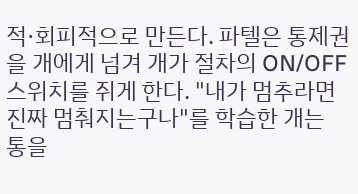적·회피적으로 만든다. 파텔은 통제권을 개에게 넘겨 개가 절차의 ON/OFF 스위치를 쥐게 한다. "내가 멈추라면 진짜 멈춰지는구나"를 학습한 개는 통을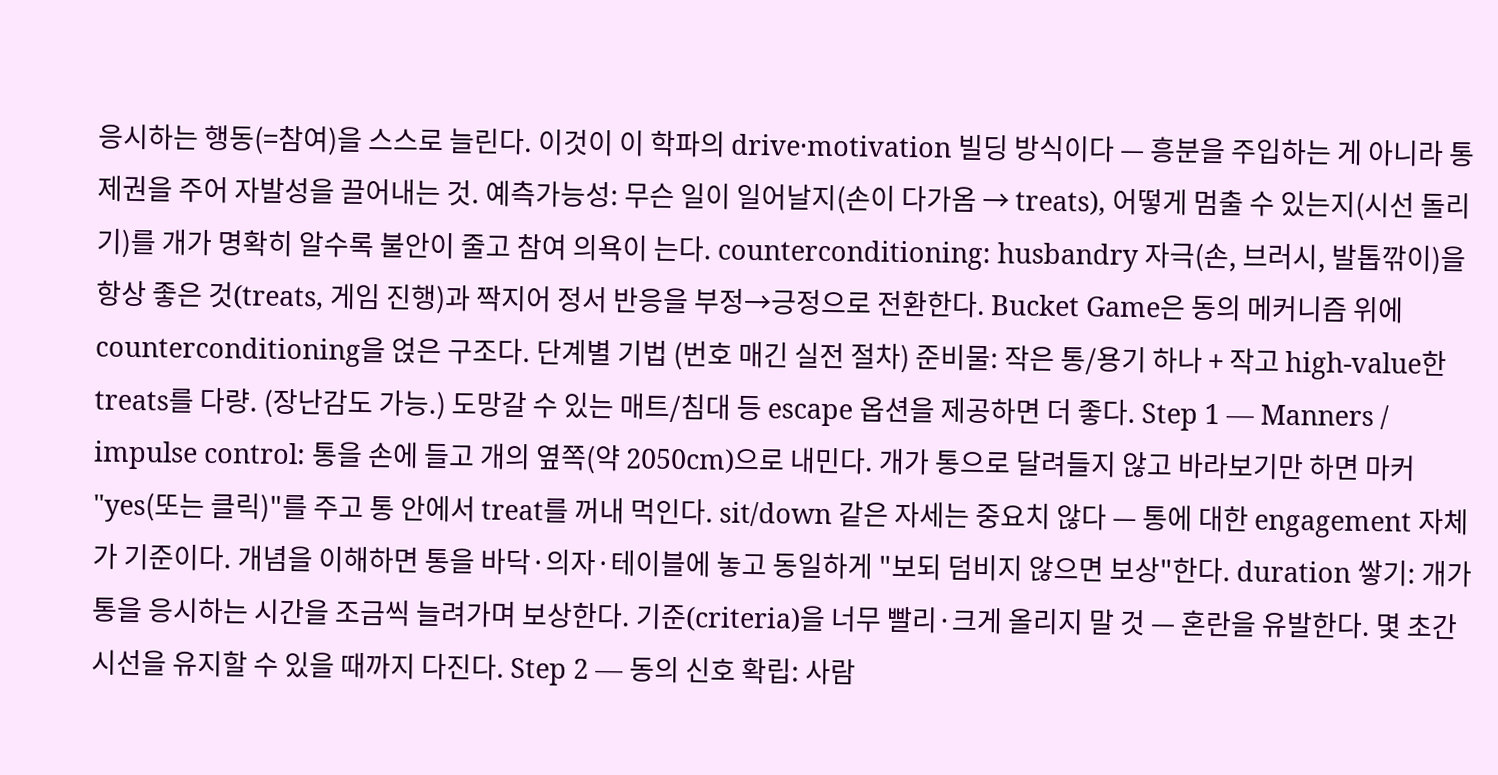응시하는 행동(=참여)을 스스로 늘린다. 이것이 이 학파의 drive·motivation 빌딩 방식이다 — 흥분을 주입하는 게 아니라 통제권을 주어 자발성을 끌어내는 것. 예측가능성: 무슨 일이 일어날지(손이 다가옴 → treats), 어떻게 멈출 수 있는지(시선 돌리기)를 개가 명확히 알수록 불안이 줄고 참여 의욕이 는다. counterconditioning: husbandry 자극(손, 브러시, 발톱깎이)을 항상 좋은 것(treats, 게임 진행)과 짝지어 정서 반응을 부정→긍정으로 전환한다. Bucket Game은 동의 메커니즘 위에 counterconditioning을 얹은 구조다. 단계별 기법 (번호 매긴 실전 절차) 준비물: 작은 통/용기 하나 + 작고 high-value한 treats를 다량. (장난감도 가능.) 도망갈 수 있는 매트/침대 등 escape 옵션을 제공하면 더 좋다. Step 1 — Manners / impulse control: 통을 손에 들고 개의 옆쪽(약 2050cm)으로 내민다. 개가 통으로 달려들지 않고 바라보기만 하면 마커 "yes(또는 클릭)"를 주고 통 안에서 treat를 꺼내 먹인다. sit/down 같은 자세는 중요치 않다 — 통에 대한 engagement 자체가 기준이다. 개념을 이해하면 통을 바닥·의자·테이블에 놓고 동일하게 "보되 덤비지 않으면 보상"한다. duration 쌓기: 개가 통을 응시하는 시간을 조금씩 늘려가며 보상한다. 기준(criteria)을 너무 빨리·크게 올리지 말 것 — 혼란을 유발한다. 몇 초간 시선을 유지할 수 있을 때까지 다진다. Step 2 — 동의 신호 확립: 사람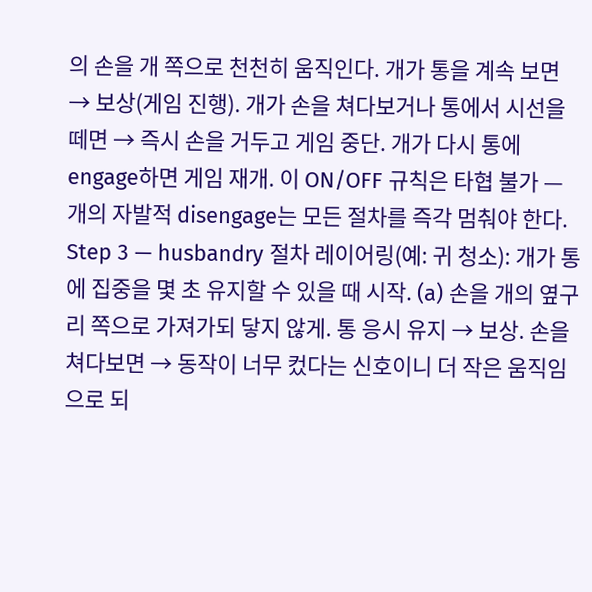의 손을 개 쪽으로 천천히 움직인다. 개가 통을 계속 보면 → 보상(게임 진행). 개가 손을 쳐다보거나 통에서 시선을 떼면 → 즉시 손을 거두고 게임 중단. 개가 다시 통에 engage하면 게임 재개. 이 ON/OFF 규칙은 타협 불가 — 개의 자발적 disengage는 모든 절차를 즉각 멈춰야 한다. Step 3 — husbandry 절차 레이어링(예: 귀 청소): 개가 통에 집중을 몇 초 유지할 수 있을 때 시작. (a) 손을 개의 옆구리 쪽으로 가져가되 닿지 않게. 통 응시 유지 → 보상. 손을 쳐다보면 → 동작이 너무 컸다는 신호이니 더 작은 움직임으로 되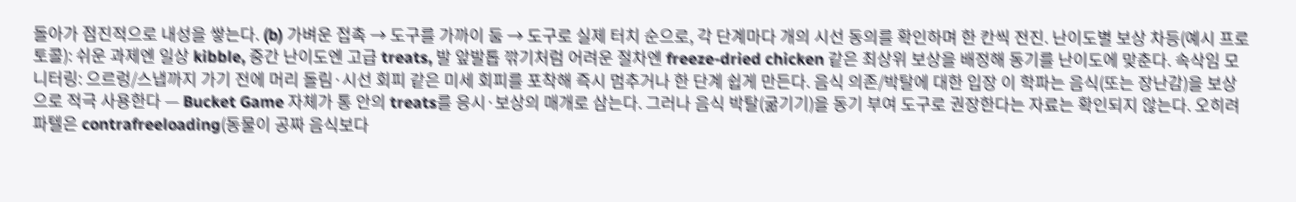돌아가 점진적으로 내성을 쌓는다. (b) 가벼운 접촉 → 도구를 가까이 둠 → 도구로 실제 터치 순으로, 각 단계마다 개의 시선 동의를 확인하며 한 칸씩 전진. 난이도별 보상 차등(예시 프로토콜): 쉬운 과제엔 일상 kibble, 중간 난이도엔 고급 treats, 발 앞발톱 깎기처럼 어려운 절차엔 freeze-dried chicken 같은 최상위 보상을 배정해 동기를 난이도에 맞춘다. 속삭임 모니터링: 으르렁/스냅까지 가기 전에 머리 돌림·시선 회피 같은 미세 회피를 포착해 즉시 멈추거나 한 단계 쉽게 만든다. 음식 의존/박탈에 대한 입장 이 학파는 음식(또는 장난감)을 보상으로 적극 사용한다 — Bucket Game 자체가 통 안의 treats를 응시·보상의 매개로 삼는다. 그러나 음식 박탈(굶기기)을 동기 부여 도구로 권장한다는 자료는 확인되지 않는다. 오히려 파텔은 contrafreeloading(동물이 공짜 음식보다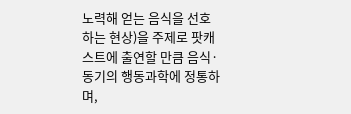노력해 얻는 음식을 선호하는 현상)을 주제로 팟캐스트에 출연할 만큼 음식·동기의 행동과학에 정통하며,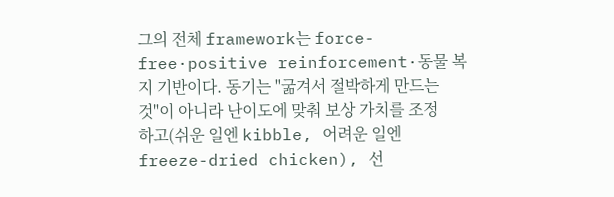그의 전체 framework는 force-free·positive reinforcement·동물 복지 기반이다. 동기는 "굶겨서 절박하게 만드는 것"이 아니라 난이도에 맞춰 보상 가치를 조정하고(쉬운 일엔 kibble, 어려운 일엔 freeze-dried chicken), 선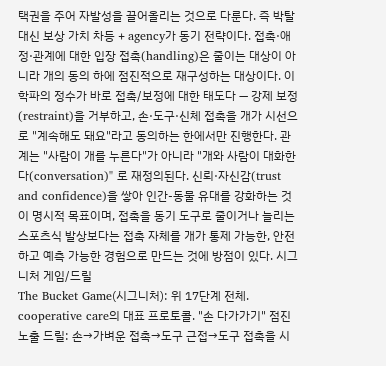택권을 주어 자발성을 끌어올리는 것으로 다룬다. 즉 박탈 대신 보상 가치 차등 + agency가 동기 전략이다. 접촉·애정·관계에 대한 입장 접촉(handling)은 줄이는 대상이 아니라 개의 동의 하에 점진적으로 재구성하는 대상이다. 이 학파의 정수가 바로 접촉/보정에 대한 태도다 — 강제 보정(restraint)을 거부하고, 손·도구·신체 접촉을 개가 시선으로 "계속해도 돼요"라고 동의하는 한에서만 진행한다. 관계는 "사람이 개를 누른다"가 아니라 "개와 사람이 대화한다(conversation)" 로 재정의된다. 신뢰·자신감(trust and confidence)을 쌓아 인간-동물 유대를 강화하는 것이 명시적 목표이며, 접촉을 동기 도구로 줄이거나 늘리는 스포츠식 발상보다는 접촉 자체를 개가 통제 가능한, 안전하고 예측 가능한 경험으로 만드는 것에 방점이 있다. 시그니처 게임/드릴
The Bucket Game(시그니처): 위 17단계 전체. cooperative care의 대표 프로토콜. "손 다가가기" 점진 노출 드릴: 손→가벼운 접촉→도구 근접→도구 접촉을 시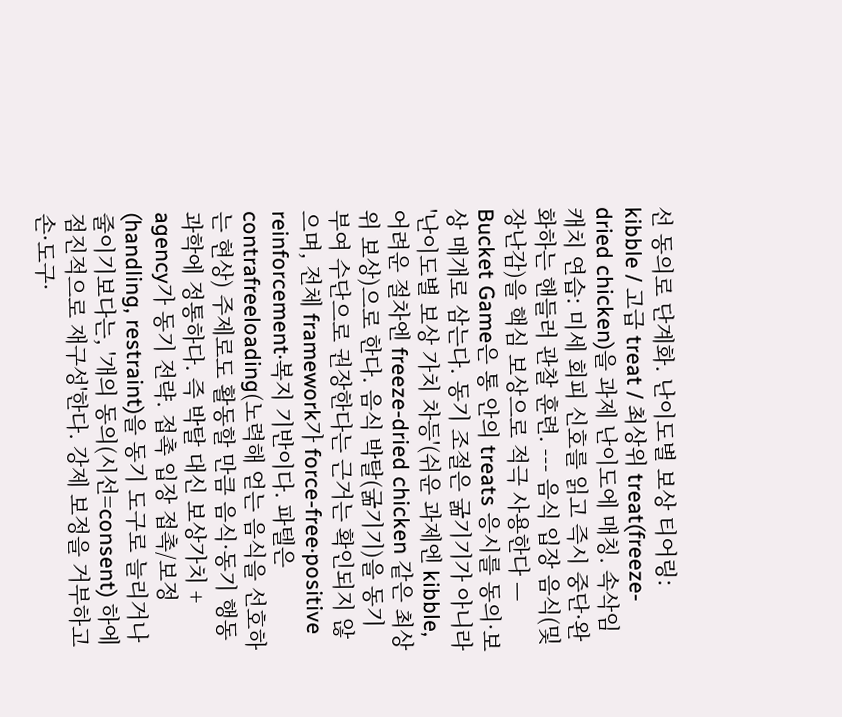선 동의로 단계화. 난이도별 보상 티어링: kibble / 고급 treat / 최상위 treat(freeze-dried chicken)을 과제 난이도에 매칭. 속삭임 캐치 연습: 미세 회피 신호를 읽고 즉시 중단·완화하는 핸들러 관찰 훈련. --- 음식 입장 음식(및 장난감)을 핵심 보상으로 적극 사용한다 — Bucket Game은 통 안의 treats 응시를 동의·보상 매개로 삼는다. 동기 조절은 굶기기가 아니라 '난이도별 보상 가치 차등'(쉬운 과제엔 kibble, 어려운 절차엔 freeze-dried chicken 같은 최상위 보상)으로 한다. 음식 박탈(굶기기)을 동기 부여 수단으로 권장한다는 근거는 확인되지 않으며, 전체 framework가 force-free·positive reinforcement·복지 기반이다. 파텔은 contrafreeloading(노력해 얻는 음식을 선호하는 현상) 주제로도 활동할 만큼 음식·동기 행동과학에 정통하다. 즉 박탈 대신 보상가치 + agency가 동기 전략. 접촉 입장 접촉/보정(handling, restraint)을 동기 도구로 늘리거나 줄이기보다는, '개의 동의(시선=consent) 하에 점진적으로 재구성'한다. 강제 보정을 거부하고 손·도구·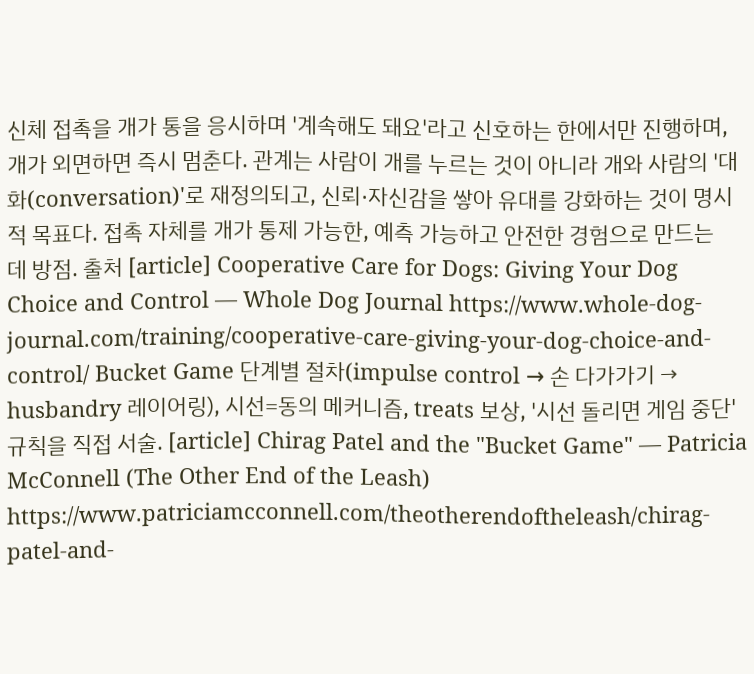신체 접촉을 개가 통을 응시하며 '계속해도 돼요'라고 신호하는 한에서만 진행하며, 개가 외면하면 즉시 멈춘다. 관계는 사람이 개를 누르는 것이 아니라 개와 사람의 '대화(conversation)'로 재정의되고, 신뢰·자신감을 쌓아 유대를 강화하는 것이 명시적 목표다. 접촉 자체를 개가 통제 가능한, 예측 가능하고 안전한 경험으로 만드는 데 방점. 출처 [article] Cooperative Care for Dogs: Giving Your Dog Choice and Control — Whole Dog Journal https://www.whole-dog-journal.com/training/cooperative-care-giving-your-dog-choice-and-control/ Bucket Game 단계별 절차(impulse control → 손 다가가기 → husbandry 레이어링), 시선=동의 메커니즘, treats 보상, '시선 돌리면 게임 중단' 규칙을 직접 서술. [article] Chirag Patel and the "Bucket Game" — Patricia McConnell (The Other End of the Leash) https://www.patriciamcconnell.com/theotherendoftheleash/chirag-patel-and-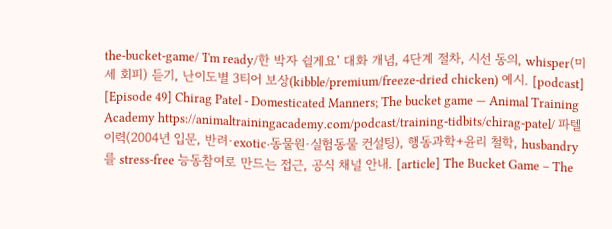the-bucket-game/ 'I'm ready/한 박자 쉴게요' 대화 개념, 4단계 절차, 시선 동의, whisper(미세 회피) 듣기, 난이도별 3티어 보상(kibble/premium/freeze-dried chicken) 예시. [podcast] [Episode 49] Chirag Patel - Domesticated Manners; The bucket game — Animal Training Academy https://animaltrainingacademy.com/podcast/training-tidbits/chirag-patel/ 파텔 이력(2004년 입문, 반려·exotic·동물원·실험동물 컨설팅), 행동과학+윤리 철학, husbandry를 stress-free 능동참여로 만드는 접근, 공식 채널 안내. [article] The Bucket Game – The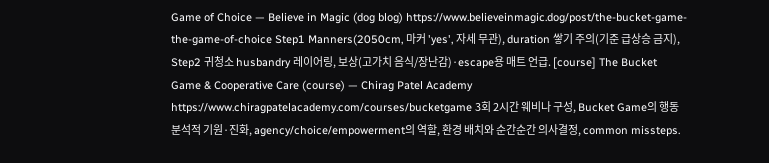Game of Choice — Believe in Magic (dog blog) https://www.believeinmagic.dog/post/the-bucket-game-the-game-of-choice Step1 Manners(2050cm, 마커 'yes', 자세 무관), duration 쌓기 주의(기준 급상승 금지), Step2 귀청소 husbandry 레이어링, 보상(고가치 음식/장난감)·escape용 매트 언급. [course] The Bucket Game & Cooperative Care (course) — Chirag Patel Academy https://www.chiragpatelacademy.com/courses/bucketgame 3회 2시간 웨비나 구성, Bucket Game의 행동분석적 기원·진화, agency/choice/empowerment의 역할, 환경 배치와 순간순간 의사결정, common missteps.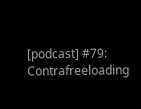[podcast] #79: Contrafreeloading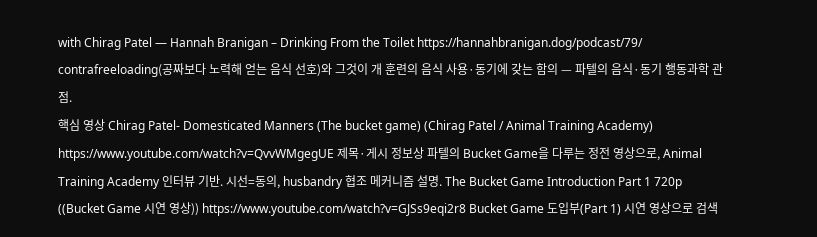with Chirag Patel — Hannah Branigan – Drinking From the Toilet https://hannahbranigan.dog/podcast/79/ contrafreeloading(공짜보다 노력해 얻는 음식 선호)와 그것이 개 훈련의 음식 사용·동기에 갖는 함의 — 파텔의 음식·동기 행동과학 관점.
핵심 영상 Chirag Patel- Domesticated Manners (The bucket game) (Chirag Patel / Animal Training Academy) https://www.youtube.com/watch?v=QvvWMgegUE 제목·게시 정보상 파텔의 Bucket Game을 다루는 정전 영상으로, Animal Training Academy 인터뷰 기반. 시선=동의, husbandry 협조 메커니즘 설명. The Bucket Game Introduction Part 1 720p ((Bucket Game 시연 영상)) https://www.youtube.com/watch?v=GJSs9eqi2r8 Bucket Game 도입부(Part 1) 시연 영상으로 검색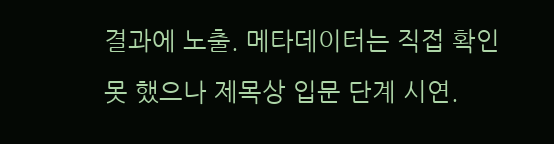결과에 노출. 메타데이터는 직접 확인 못 했으나 제목상 입문 단계 시연.